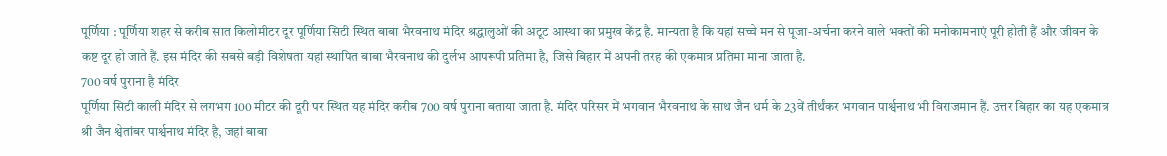पूर्णिया : पूर्णिया शहर से करीब सात किलोमीटर दूर पूर्णिया सिटी स्थित बाबा भैरवनाथ मंदिर श्रद्धालुओं की अटूट आस्था का प्रमुख केंद्र है. मान्यता है कि यहां सच्चे मन से पूजा-अर्चना करने वाले भक्तों की मनोकामनाएं पूरी होती हैं और जीवन के कष्ट दूर हो जाते हैं. इस मंदिर की सबसे बड़ी विशेषता यहां स्थापित बाबा भैरवनाथ की दुर्लभ आपरूपी प्रतिमा है, जिसे बिहार में अपनी तरह की एकमात्र प्रतिमा माना जाता है.
700 वर्ष पुराना है मंदिर
पूर्णिया सिटी काली मंदिर से लगभग 100 मीटर की दूरी पर स्थित यह मंदिर करीब 700 वर्ष पुराना बताया जाता है. मंदिर परिसर में भगवान भैरवनाथ के साथ जैन धर्म के 23वें तीर्थंकर भगवान पार्श्वनाथ भी विराजमान हैं. उत्तर बिहार का यह एकमात्र श्री जैन श्वेतांबर पार्श्वनाथ मंदिर है, जहां बाबा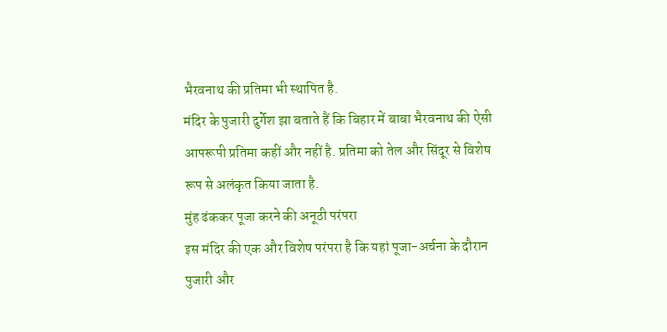भैरवनाथ की प्रतिमा भी स्थापित है.
मंदिर के पुजारी दुर्गेश झा बताते हैं कि बिहार में बाबा भैरवनाथ की ऐसी आपरूपी प्रतिमा कहीं और नहीं है. प्रतिमा को तेल और सिंदूर से विशेष रूप से अलंकृत किया जाता है.
मुंह ढंककर पूजा करने की अनूठी परंपरा
इस मंदिर की एक और विशेष परंपरा है कि यहां पूजा-अर्चना के दौरान पुजारी और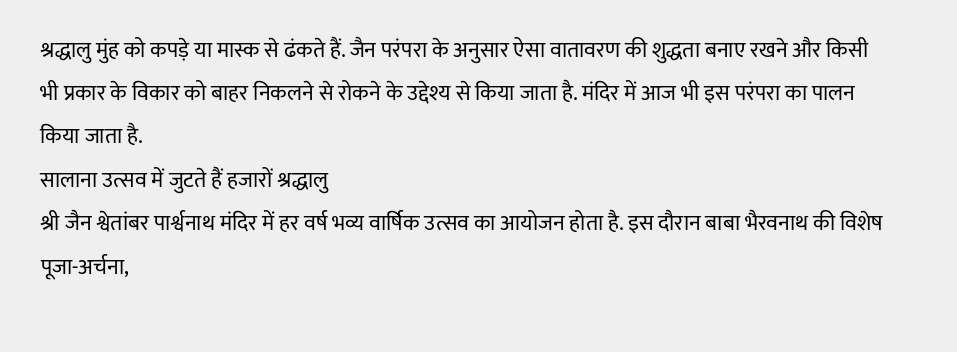श्रद्धालु मुंह को कपड़े या मास्क से ढंकते हैं. जैन परंपरा के अनुसार ऐसा वातावरण की शुद्धता बनाए रखने और किसी भी प्रकार के विकार को बाहर निकलने से रोकने के उद्देश्य से किया जाता है. मंदिर में आज भी इस परंपरा का पालन किया जाता है.
सालाना उत्सव में जुटते हैं हजारों श्रद्धालु
श्री जैन श्वेतांबर पार्श्वनाथ मंदिर में हर वर्ष भव्य वार्षिक उत्सव का आयोजन होता है. इस दौरान बाबा भैरवनाथ की विशेष पूजा-अर्चना,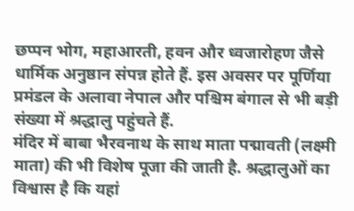छप्पन भोग, महाआरती, हवन और ध्वजारोहण जैसे धार्मिक अनुष्ठान संपन्न होते हैं. इस अवसर पर पूर्णिया प्रमंडल के अलावा नेपाल और पश्चिम बंगाल से भी बड़ी संख्या में श्रद्धालु पहुंचते हैं.
मंदिर में बाबा भैरवनाथ के साथ माता पद्मावती (लक्ष्मी माता) की भी विशेष पूजा की जाती है. श्रद्धालुओं का विश्वास है कि यहां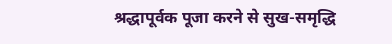श्रद्धापूर्वक पूजा करने से सुख-समृद्धि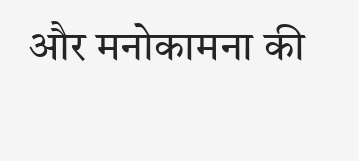और मनोकामना की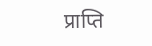प्राप्ति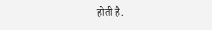होती है.